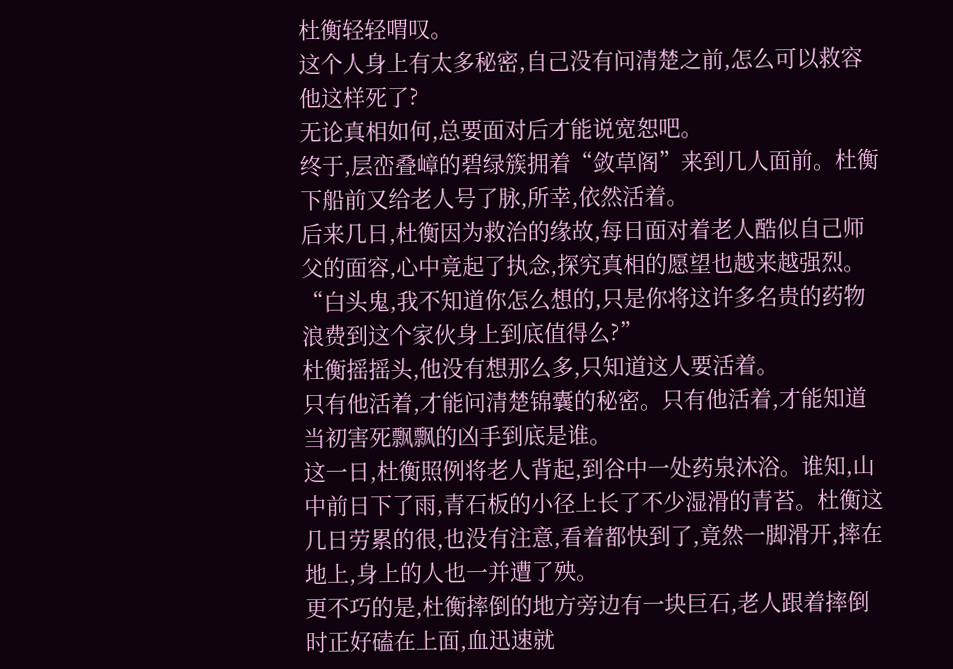杜衡轻轻喟叹。
这个人身上有太多秘密,自己没有问清楚之前,怎么可以救容他这样死了?
无论真相如何,总要面对后才能说宽恕吧。
终于,层峦叠嶂的碧绿簇拥着“敛草阁”来到几人面前。杜衡下船前又给老人号了脉,所幸,依然活着。
后来几日,杜衡因为救治的缘故,每日面对着老人酷似自己师父的面容,心中竟起了执念,探究真相的愿望也越来越强烈。
“白头鬼,我不知道你怎么想的,只是你将这许多名贵的药物浪费到这个家伙身上到底值得么?”
杜衡摇摇头,他没有想那么多,只知道这人要活着。
只有他活着,才能问清楚锦囊的秘密。只有他活着,才能知道当初害死飘飘的凶手到底是谁。
这一日,杜衡照例将老人背起,到谷中一处药泉沐浴。谁知,山中前日下了雨,青石板的小径上长了不少湿滑的青苔。杜衡这几日劳累的很,也没有注意,看着都快到了,竟然一脚滑开,摔在地上,身上的人也一并遭了殃。
更不巧的是,杜衡摔倒的地方旁边有一块巨石,老人跟着摔倒时正好磕在上面,血迅速就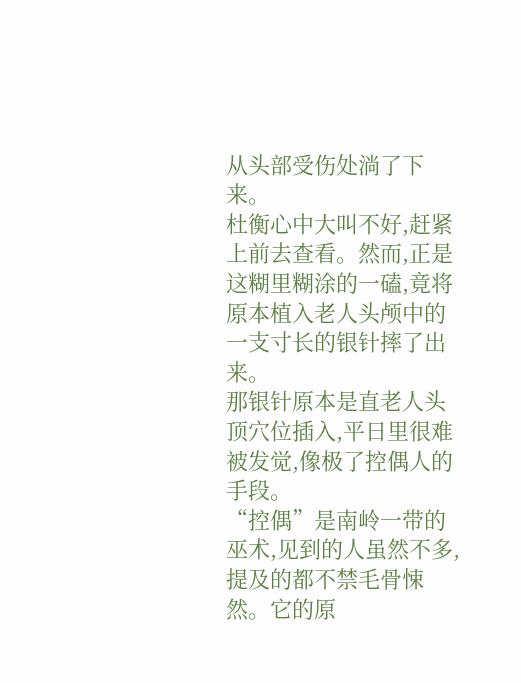从头部受伤处淌了下来。
杜衡心中大叫不好,赶紧上前去查看。然而,正是这糊里糊涂的一磕,竟将原本植入老人头颅中的一支寸长的银针摔了出来。
那银针原本是直老人头顶穴位插入,平日里很难被发觉,像极了控偶人的手段。
“控偶”是南岭一带的巫术,见到的人虽然不多,提及的都不禁毛骨悚然。它的原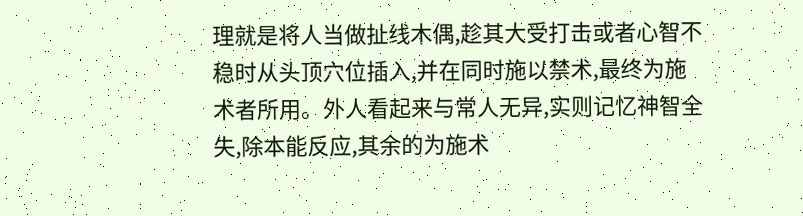理就是将人当做扯线木偶,趁其大受打击或者心智不稳时从头顶穴位插入,并在同时施以禁术,最终为施术者所用。外人看起来与常人无异,实则记忆神智全失,除本能反应,其余的为施术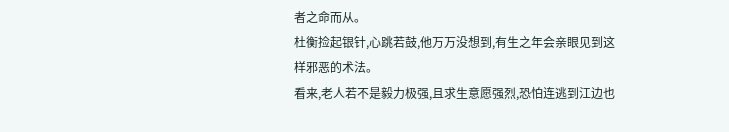者之命而从。
杜衡捡起银针,心跳若鼓,他万万没想到,有生之年会亲眼见到这样邪恶的术法。
看来,老人若不是毅力极强,且求生意愿强烈,恐怕连逃到江边也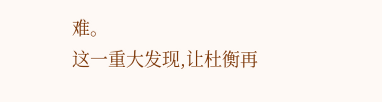难。
这一重大发现,让杜衡再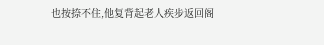也按捺不住,他复背起老人疾步返回阁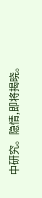中研究。隐情,即将揭晓。